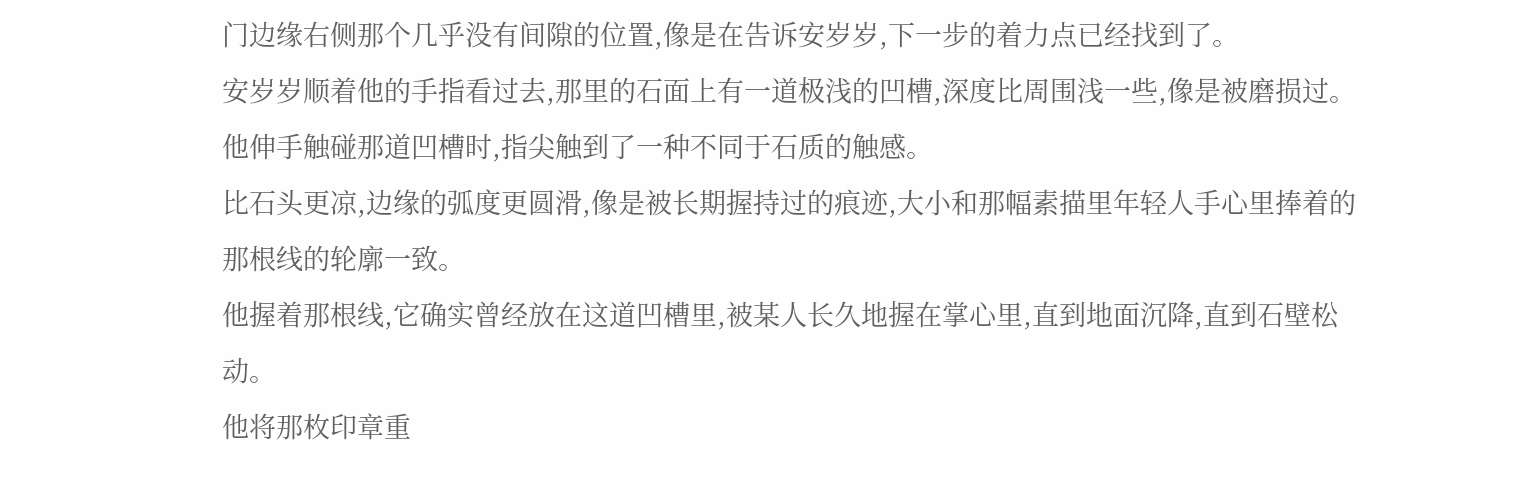门边缘右侧那个几乎没有间隙的位置,像是在告诉安岁岁,下一步的着力点已经找到了。
安岁岁顺着他的手指看过去,那里的石面上有一道极浅的凹槽,深度比周围浅一些,像是被磨损过。
他伸手触碰那道凹槽时,指尖触到了一种不同于石质的触感。
比石头更凉,边缘的弧度更圆滑,像是被长期握持过的痕迹,大小和那幅素描里年轻人手心里捧着的那根线的轮廓一致。
他握着那根线,它确实曾经放在这道凹槽里,被某人长久地握在掌心里,直到地面沉降,直到石壁松动。
他将那枚印章重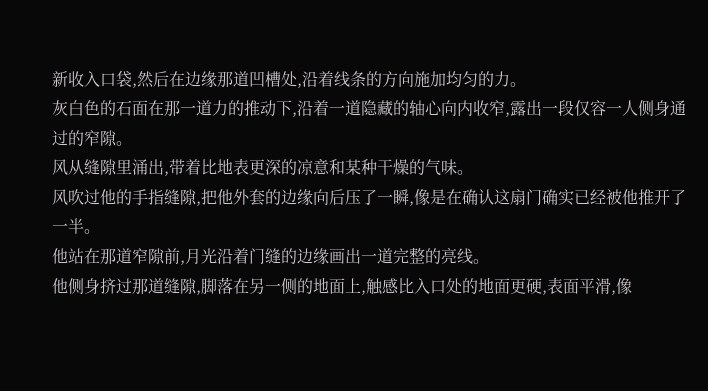新收入口袋,然后在边缘那道凹槽处,沿着线条的方向施加均匀的力。
灰白色的石面在那一道力的推动下,沿着一道隐藏的轴心向内收窄,露出一段仅容一人侧身通过的窄隙。
风从缝隙里涌出,带着比地表更深的凉意和某种干燥的气味。
风吹过他的手指缝隙,把他外套的边缘向后压了一瞬,像是在确认这扇门确实已经被他推开了一半。
他站在那道窄隙前,月光沿着门缝的边缘画出一道完整的亮线。
他侧身挤过那道缝隙,脚落在另一侧的地面上,触感比入口处的地面更硬,表面平滑,像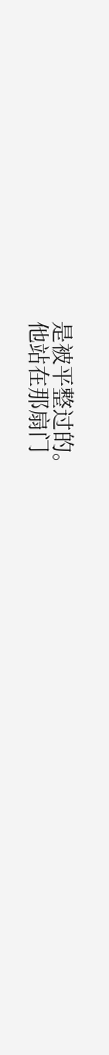是被平整过的。
他站在那扇门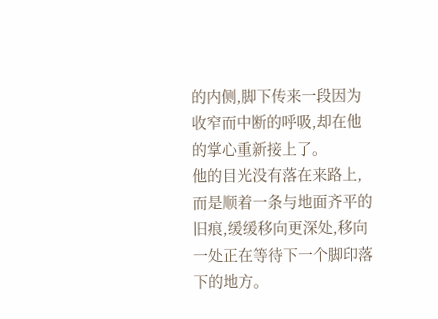的内侧,脚下传来一段因为收窄而中断的呼吸,却在他的掌心重新接上了。
他的目光没有落在来路上,而是顺着一条与地面齐平的旧痕,缓缓移向更深处,移向一处正在等待下一个脚印落下的地方。